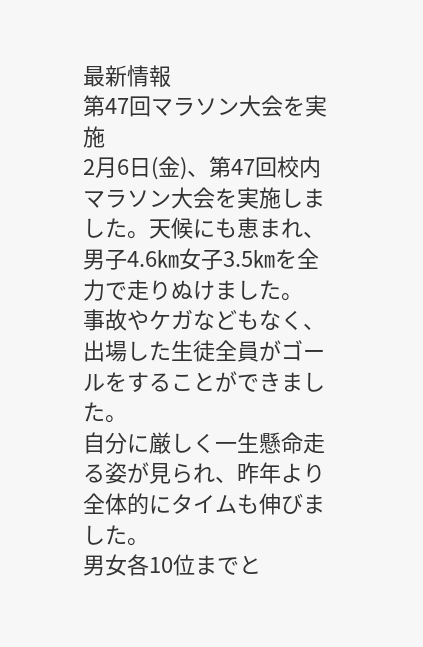最新情報
第47回マラソン大会を実施
2月6日(金)、第47回校内マラソン大会を実施しました。天候にも恵まれ、男子4.6㎞女子3.5㎞を全力で走りぬけました。
事故やケガなどもなく、出場した生徒全員がゴールをすることができました。
自分に厳しく一生懸命走る姿が見られ、昨年より全体的にタイムも伸びました。
男女各10位までと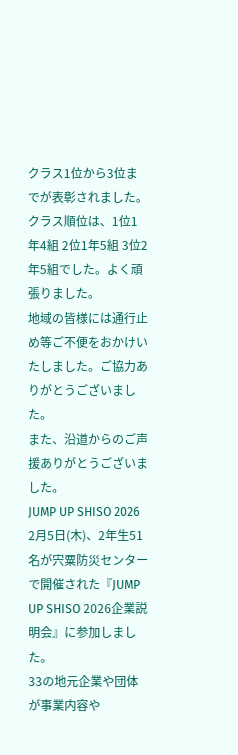クラス1位から3位までが表彰されました。
クラス順位は、1位1年4組 2位1年5組 3位2年5組でした。よく頑張りました。
地域の皆様には通行止め等ご不便をおかけいたしました。ご協力ありがとうございました。
また、沿道からのご声援ありがとうございました。
JUMP UP SHISO 2026
2月5日(木)、2年生51名が宍粟防災センターで開催された『JUMP UP SHISO 2026企業説明会』に参加しました。
33の地元企業や団体が事業内容や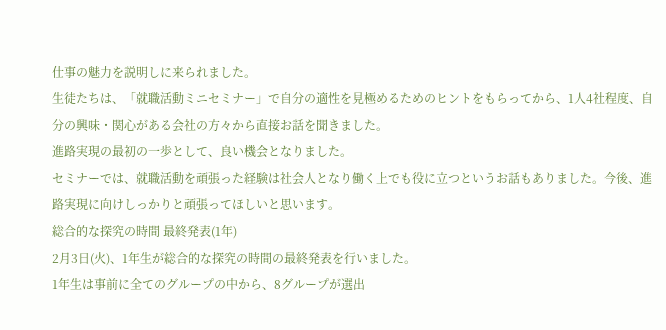仕事の魅力を説明しに来られました。
生徒たちは、「就職活動ミニセミナー」で自分の適性を見極めるためのヒントをもらってから、1人4社程度、自分の興味・関心がある会社の方々から直接お話を聞きました。
進路実現の最初の一歩として、良い機会となりました。
セミナーでは、就職活動を頑張った経験は社会人となり働く上でも役に立つというお話もありました。今後、進路実現に向けしっかりと頑張ってほしいと思います。
総合的な探究の時間 最終発表(1年)
2月3日(火)、1年生が総合的な探究の時間の最終発表を行いました。
1年生は事前に全てのグループの中から、8グループが選出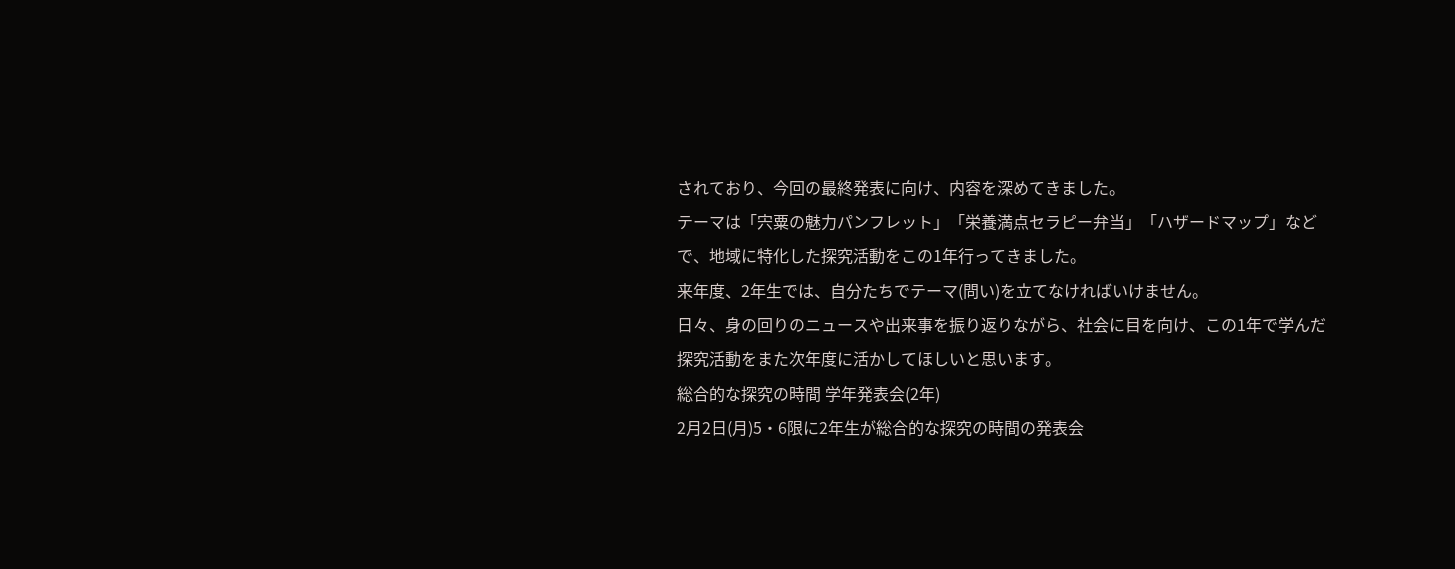されており、今回の最終発表に向け、内容を深めてきました。
テーマは「宍粟の魅力パンフレット」「栄養満点セラピー弁当」「ハザードマップ」などで、地域に特化した探究活動をこの1年行ってきました。
来年度、2年生では、自分たちでテーマ(問い)を立てなければいけません。
日々、身の回りのニュースや出来事を振り返りながら、社会に目を向け、この1年で学んだ探究活動をまた次年度に活かしてほしいと思います。
総合的な探究の時間 学年発表会(2年)
2月2日(月)5・6限に2年生が総合的な探究の時間の発表会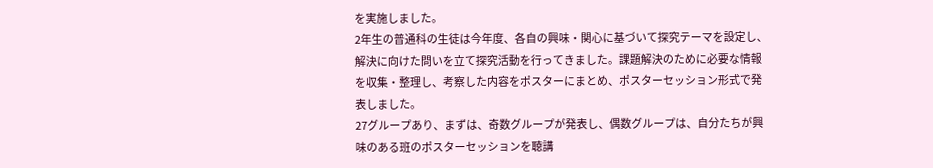を実施しました。
2年生の普通科の生徒は今年度、各自の興味・関心に基づいて探究テーマを設定し、解決に向けた問いを立て探究活動を行ってきました。課題解決のために必要な情報を収集・整理し、考察した内容をポスターにまとめ、ポスターセッション形式で発表しました。
27グループあり、まずは、奇数グループが発表し、偶数グループは、自分たちが興味のある班のポスターセッションを聴講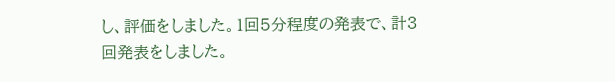し、評価をしました。1回5分程度の発表で、計3回発表をしました。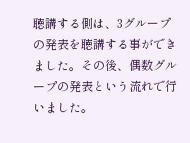聴講する側は、3グループの発表を聴講する事ができました。その後、偶数グループの発表という流れで行いました。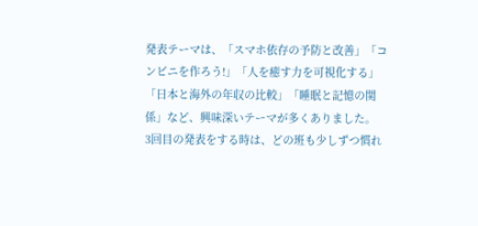発表テーマは、「スマホ依存の予防と改善」「コンビニを作ろう!」「人を癒す力を可視化する」「日本と海外の年収の比較」「睡眠と記憶の関係」など、興味深いテーマが多くありました。
3回目の発表をする時は、どの班も少しずつ慣れ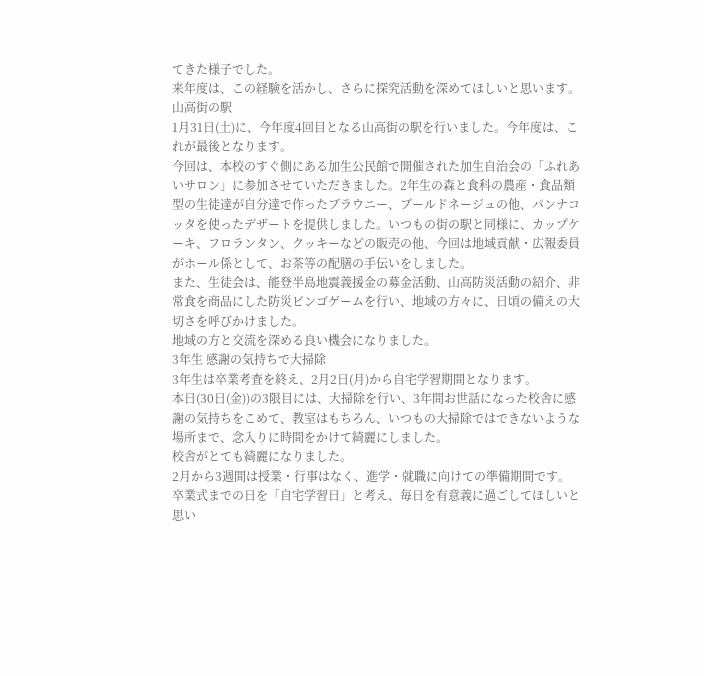てきた様子でした。
来年度は、この経験を活かし、さらに探究活動を深めてほしいと思います。
山高街の駅
1月31日(土)に、今年度4回目となる山高街の駅を行いました。今年度は、これが最後となります。
今回は、本校のすぐ側にある加生公民館で開催された加生自治会の「ふれあいサロン」に参加させていただきました。2年生の森と食科の農産・食品類型の生徒達が自分達で作ったブラウニー、ブールドネージュの他、パンナコッタを使ったデザートを提供しました。いつもの街の駅と同様に、カップケーキ、フロランタン、クッキーなどの販売の他、今回は地域貢献・広報委員がホール係として、お茶等の配膳の手伝いをしました。
また、生徒会は、能登半島地震義援金の募金活動、山高防災活動の紹介、非常食を商品にした防災ビンゴゲームを行い、地域の方々に、日頃の備えの大切さを呼びかけました。
地域の方と交流を深める良い機会になりました。
3年生 感謝の気持ちで大掃除
3年生は卒業考査を終え、2月2日(月)から自宅学習期間となります。
本日(30日(金))の3限目には、大掃除を行い、3年間お世話になった校舎に感謝の気持ちをこめて、教室はもちろん、いつもの大掃除ではできないような場所まで、念入りに時間をかけて綺麗にしました。
校舎がとても綺麗になりました。
2月から3週間は授業・行事はなく、進学・就職に向けての準備期間です。
卒業式までの日を「自宅学習日」と考え、毎日を有意義に過ごしてほしいと思い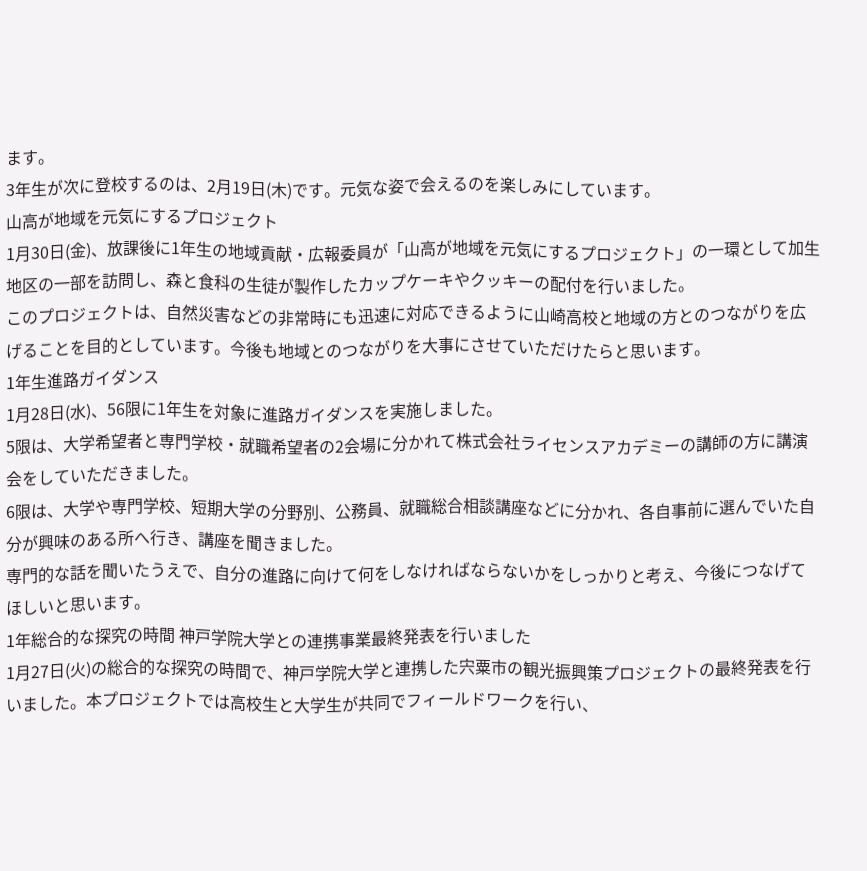ます。
3年生が次に登校するのは、2月19日(木)です。元気な姿で会えるのを楽しみにしています。
山高が地域を元気にするプロジェクト
1月30日(金)、放課後に1年生の地域貢献・広報委員が「山高が地域を元気にするプロジェクト」の一環として加生地区の一部を訪問し、森と食科の生徒が製作したカップケーキやクッキーの配付を行いました。
このプロジェクトは、自然災害などの非常時にも迅速に対応できるように山崎高校と地域の方とのつながりを広げることを目的としています。今後も地域とのつながりを大事にさせていただけたらと思います。
1年生進路ガイダンス
1月28日(水)、56限に1年生を対象に進路ガイダンスを実施しました。
5限は、大学希望者と専門学校・就職希望者の2会場に分かれて株式会社ライセンスアカデミーの講師の方に講演会をしていただきました。
6限は、大学や専門学校、短期大学の分野別、公務員、就職総合相談講座などに分かれ、各自事前に選んでいた自分が興味のある所へ行き、講座を聞きました。
専門的な話を聞いたうえで、自分の進路に向けて何をしなければならないかをしっかりと考え、今後につなげてほしいと思います。
1年総合的な探究の時間 神戸学院大学との連携事業最終発表を行いました
1月27日(火)の総合的な探究の時間で、神戸学院大学と連携した宍粟市の観光振興策プロジェクトの最終発表を行いました。本プロジェクトでは高校生と大学生が共同でフィールドワークを行い、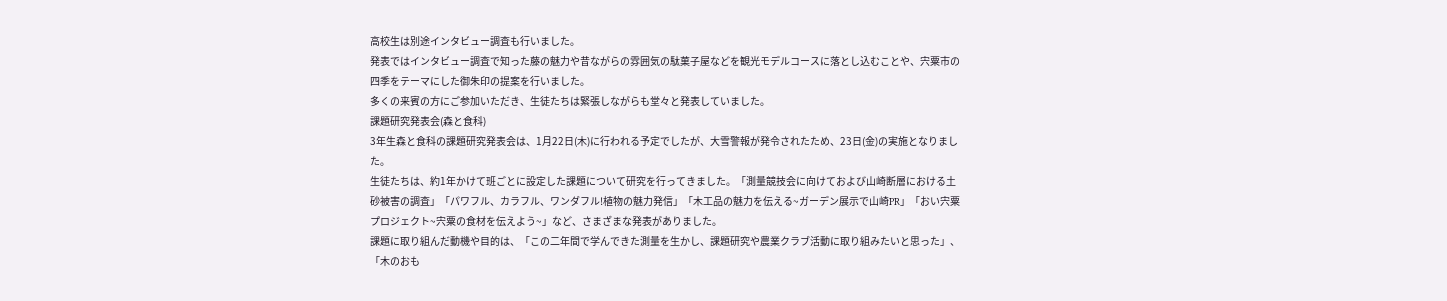高校生は別途インタビュー調査も行いました。
発表ではインタビュー調査で知った藤の魅力や昔ながらの雰囲気の駄菓子屋などを観光モデルコースに落とし込むことや、宍粟市の四季をテーマにした御朱印の提案を行いました。
多くの来賓の方にご参加いただき、生徒たちは緊張しながらも堂々と発表していました。
課題研究発表会(森と食科)
3年生森と食科の課題研究発表会は、1月22日(木)に行われる予定でしたが、大雪警報が発令されたため、23日(金)の実施となりました。
生徒たちは、約1年かけて班ごとに設定した課題について研究を行ってきました。「測量競技会に向けておよび山崎断層における土砂被害の調査」「パワフル、カラフル、ワンダフル!植物の魅力発信」「木工品の魅力を伝える~ガーデン展示で山崎PR」「おい宍粟プロジェクト~宍粟の食材を伝えよう~」など、さまざまな発表がありました。
課題に取り組んだ動機や目的は、「この二年間で学んできた測量を生かし、課題研究や農業クラブ活動に取り組みたいと思った」、「木のおも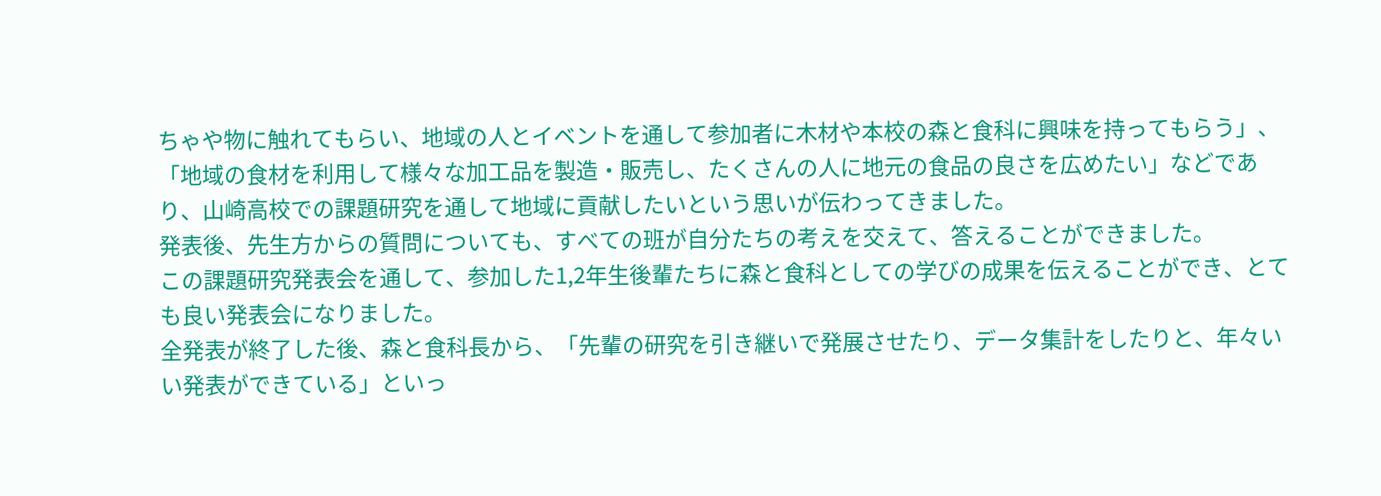ちゃや物に触れてもらい、地域の人とイベントを通して参加者に木材や本校の森と食科に興味を持ってもらう」、「地域の食材を利用して様々な加工品を製造・販売し、たくさんの人に地元の食品の良さを広めたい」などであり、山崎高校での課題研究を通して地域に貢献したいという思いが伝わってきました。
発表後、先生方からの質問についても、すべての班が自分たちの考えを交えて、答えることができました。
この課題研究発表会を通して、参加した1,2年生後輩たちに森と食科としての学びの成果を伝えることができ、とても良い発表会になりました。
全発表が終了した後、森と食科長から、「先輩の研究を引き継いで発展させたり、データ集計をしたりと、年々いい発表ができている」といっ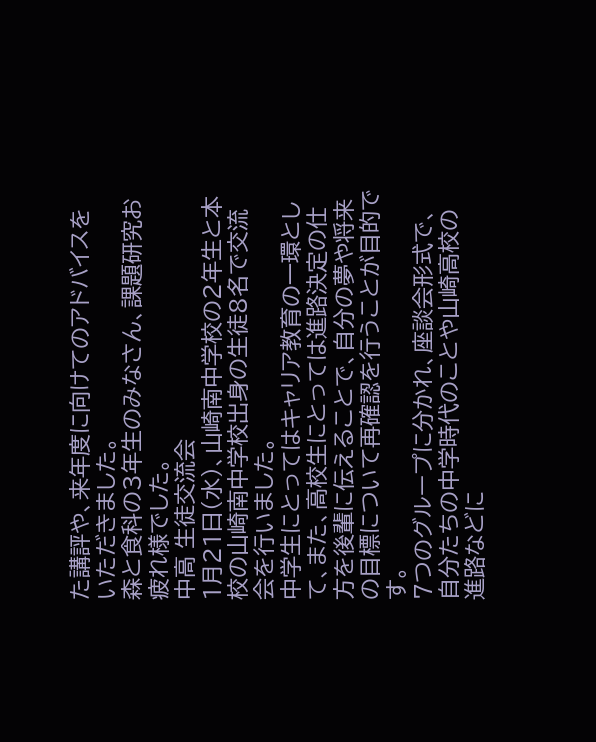た講評や、来年度に向けてのアドバイスをいただきました。
森と食科の3年生のみなさん、課題研究お疲れ様でした。
中高 生徒交流会
1月21日(水)、山崎南中学校の2年生と本校の山崎南中学校出身の生徒8名で交流会を行いました。
中学生にとってはキャリア教育の一環として、また、高校生にとっては進路決定の仕方を後輩に伝えることで、自分の夢や将来の目標について再確認を行うことが目的です。
7つのグループに分かれ、座談会形式で、自分たちの中学時代のことや山崎高校の進路などに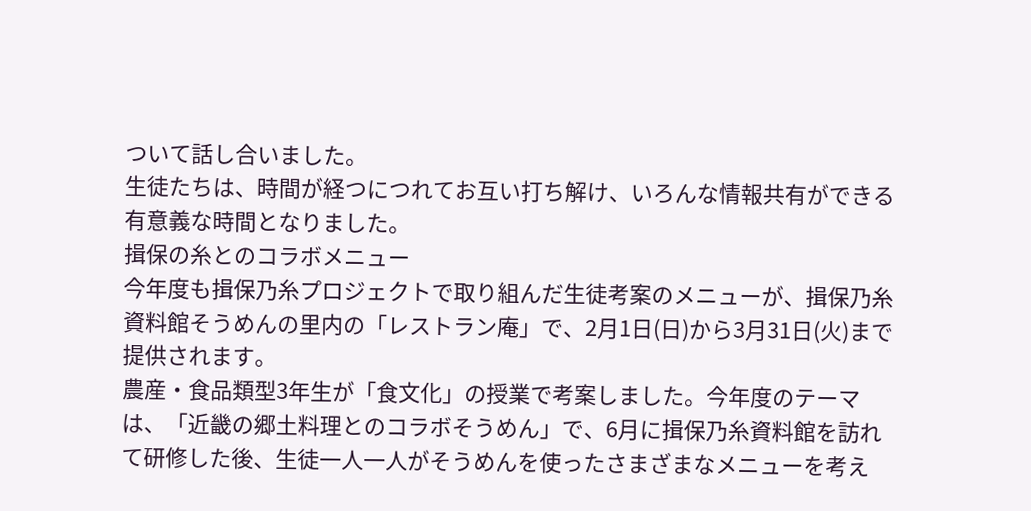ついて話し合いました。
生徒たちは、時間が経つにつれてお互い打ち解け、いろんな情報共有ができる有意義な時間となりました。
揖保の糸とのコラボメニュー
今年度も揖保乃糸プロジェクトで取り組んだ生徒考案のメニューが、揖保乃糸資料館そうめんの里内の「レストラン庵」で、2月1日(日)から3月31日(火)まで提供されます。
農産・食品類型3年生が「食文化」の授業で考案しました。今年度のテーマは、「近畿の郷土料理とのコラボそうめん」で、6月に揖保乃糸資料館を訪れて研修した後、生徒一人一人がそうめんを使ったさまざまなメニューを考え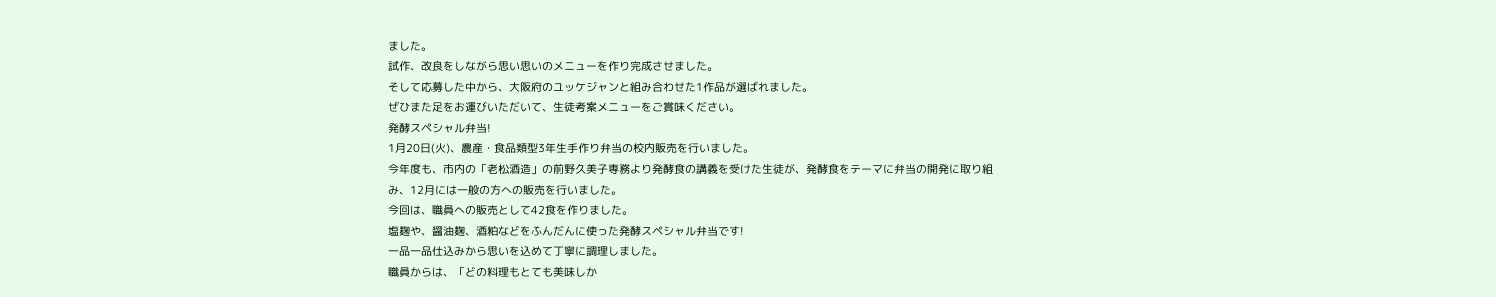ました。
試作、改良をしながら思い思いのメニューを作り完成させました。
そして応募した中から、大阪府のユッケジャンと組み合わせた1作品が選ばれました。
ぜひまた足をお運びいただいて、生徒考案メニューをご賞味ください。
発酵スペシャル弁当!
1月20日(火)、農産・食品類型3年生手作り弁当の校内販売を行いました。
今年度も、市内の「老松酒造」の前野久美子専務より発酵食の講義を受けた生徒が、発酵食をテーマに弁当の開発に取り組み、12月には一般の方への販売を行いました。
今回は、職員への販売として42食を作りました。
塩麹や、醤油麹、酒粕などをふんだんに使った発酵スペシャル弁当です!
一品一品仕込みから思いを込めて丁寧に調理しました。
職員からは、「どの料理もとても美味しか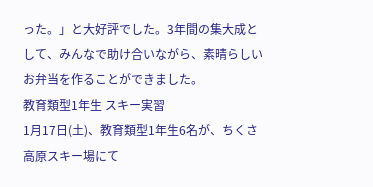った。」と大好評でした。3年間の集大成として、みんなで助け合いながら、素晴らしいお弁当を作ることができました。
教育類型1年生 スキー実習
1月17日(土)、教育類型1年生6名が、ちくさ高原スキー場にて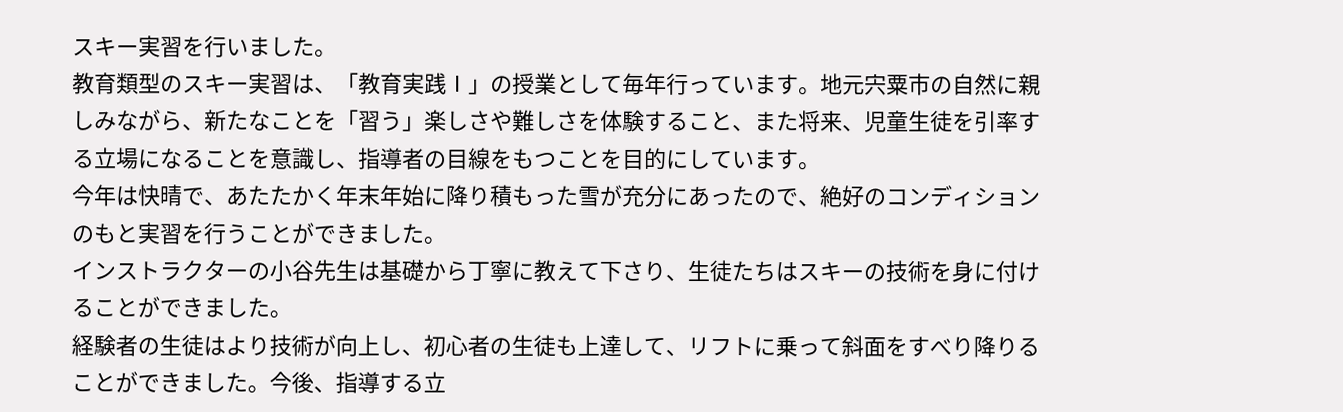スキー実習を行いました。
教育類型のスキー実習は、「教育実践Ⅰ」の授業として毎年行っています。地元宍粟市の自然に親しみながら、新たなことを「習う」楽しさや難しさを体験すること、また将来、児童生徒を引率する立場になることを意識し、指導者の目線をもつことを目的にしています。
今年は快晴で、あたたかく年末年始に降り積もった雪が充分にあったので、絶好のコンディションのもと実習を行うことができました。
インストラクターの小谷先生は基礎から丁寧に教えて下さり、生徒たちはスキーの技術を身に付けることができました。
経験者の生徒はより技術が向上し、初心者の生徒も上達して、リフトに乗って斜面をすべり降りることができました。今後、指導する立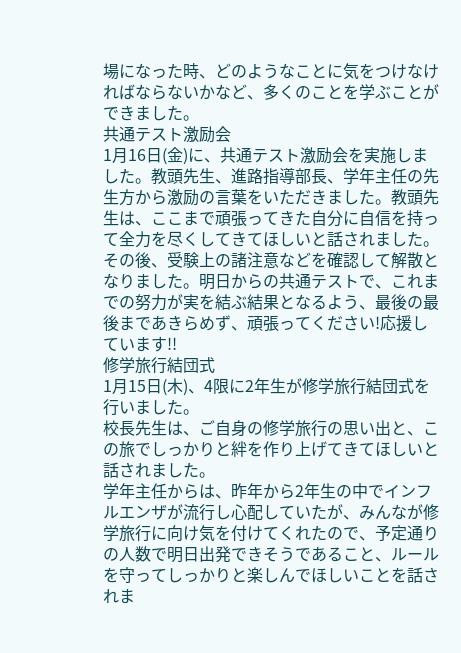場になった時、どのようなことに気をつけなければならないかなど、多くのことを学ぶことができました。
共通テスト激励会
1月16日(金)に、共通テスト激励会を実施しました。教頭先生、進路指導部長、学年主任の先生方から激励の言葉をいただきました。教頭先生は、ここまで頑張ってきた自分に自信を持って全力を尽くしてきてほしいと話されました。
その後、受験上の諸注意などを確認して解散となりました。明日からの共通テストで、これまでの努力が実を結ぶ結果となるよう、最後の最後まであきらめず、頑張ってください!応援しています!!
修学旅行結団式
1月15日(木)、4限に2年生が修学旅行結団式を行いました。
校長先生は、ご自身の修学旅行の思い出と、この旅でしっかりと絆を作り上げてきてほしいと話されました。
学年主任からは、昨年から2年生の中でインフルエンザが流行し心配していたが、みんなが修学旅行に向け気を付けてくれたので、予定通りの人数で明日出発できそうであること、ルールを守ってしっかりと楽しんでほしいことを話されま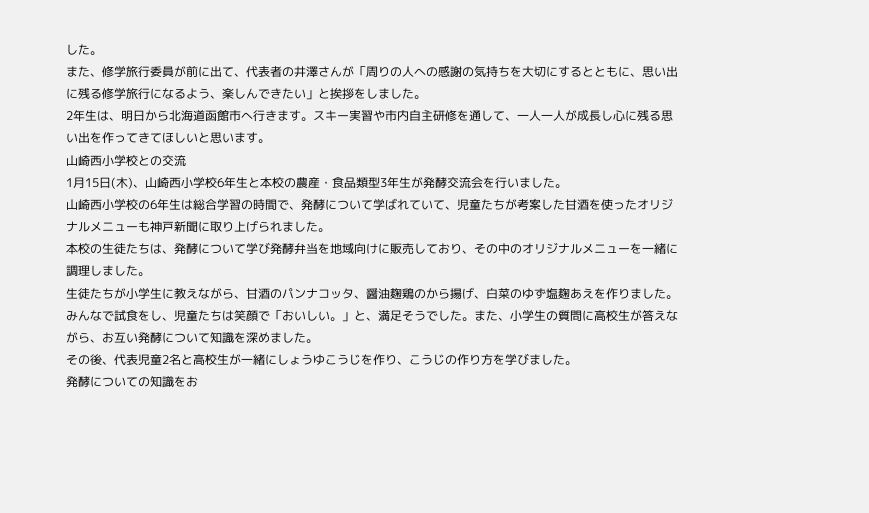した。
また、修学旅行委員が前に出て、代表者の井澤さんが「周りの人への感謝の気持ちを大切にするとともに、思い出に残る修学旅行になるよう、楽しんできたい」と挨拶をしました。
2年生は、明日から北海道函館市へ行きます。スキー実習や市内自主研修を通して、一人一人が成長し心に残る思い出を作ってきてほしいと思います。
山崎西小学校との交流
1月15日(木)、山崎西小学校6年生と本校の農産・食品類型3年生が発酵交流会を行いました。
山崎西小学校の6年生は総合学習の時間で、発酵について学ばれていて、児童たちが考案した甘酒を使ったオリジナルメニューも神戸新聞に取り上げられました。
本校の生徒たちは、発酵について学び発酵弁当を地域向けに販売しており、その中のオリジナルメニューを一緒に調理しました。
生徒たちが小学生に教えながら、甘酒のパンナコッタ、醤油麹鶏のから揚げ、白菜のゆず塩麹あえを作りました。
みんなで試食をし、児童たちは笑顔で「おいしい。」と、満足そうでした。また、小学生の質問に高校生が答えながら、お互い発酵について知識を深めました。
その後、代表児童2名と高校生が一緒にしょうゆこうじを作り、こうじの作り方を学びました。
発酵についての知識をお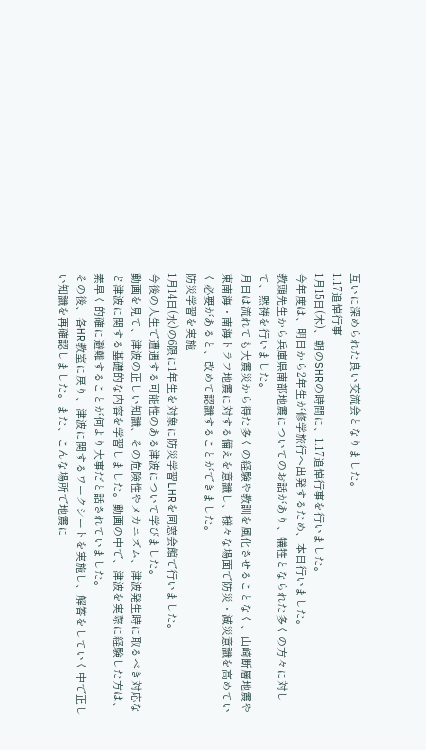互いに深められた良い交流会となりました。
1.17追悼行事
1月15日(木)、朝のSHRの時間に、1.17追悼行事を行いました。
今年度は、明日から2年生が修学旅行へ出発するため、本日行いました。
教頭先生から兵庫県南部地震についてのお話があり、犠牲となられた多くの方々に対して、黙祷を行いました。
月日は流れても大震災から得た多くの経験や教訓を風化させることなく、山崎断層地震や東南海・南海トラフ地震に対する備えを意識し、様々な場面で防災・減災意識を高めていく必要があると、改めて認識することができました。
防災学習を実施
1月14日(水)の6限に1年生を対象に防災学習LHRを同窓会館で行いました。
今後の人生で遭遇する可能性のある津波について学びました。
動画を見て、津波の正しい知識、その危険性やメカニズム、津波発生時に取るべき対応など津波に関する基礎的な内容を学習しました。動画の中で、津波を実際に経験した方は、素早く的確に避難することが何より大事だと話されていました。
その後、各HR教室に戻り、津波に関するワークシートを実施し、解答をしていく中で正しい知識を再確認しました。また、こんな場所で地震に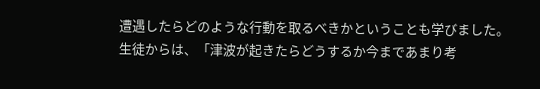遭遇したらどのような行動を取るべきかということも学びました。
生徒からは、「津波が起きたらどうするか今まであまり考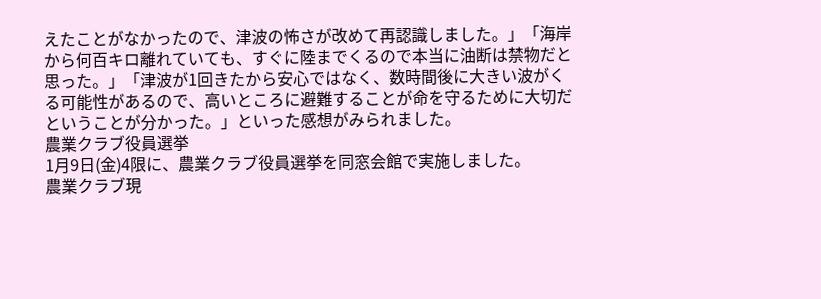えたことがなかったので、津波の怖さが改めて再認識しました。」「海岸から何百キロ離れていても、すぐに陸までくるので本当に油断は禁物だと思った。」「津波が1回きたから安心ではなく、数時間後に大きい波がくる可能性があるので、高いところに避難することが命を守るために大切だということが分かった。」といった感想がみられました。
農業クラブ役員選挙
1月9日(金)4限に、農業クラブ役員選挙を同窓会館で実施しました。
農業クラブ現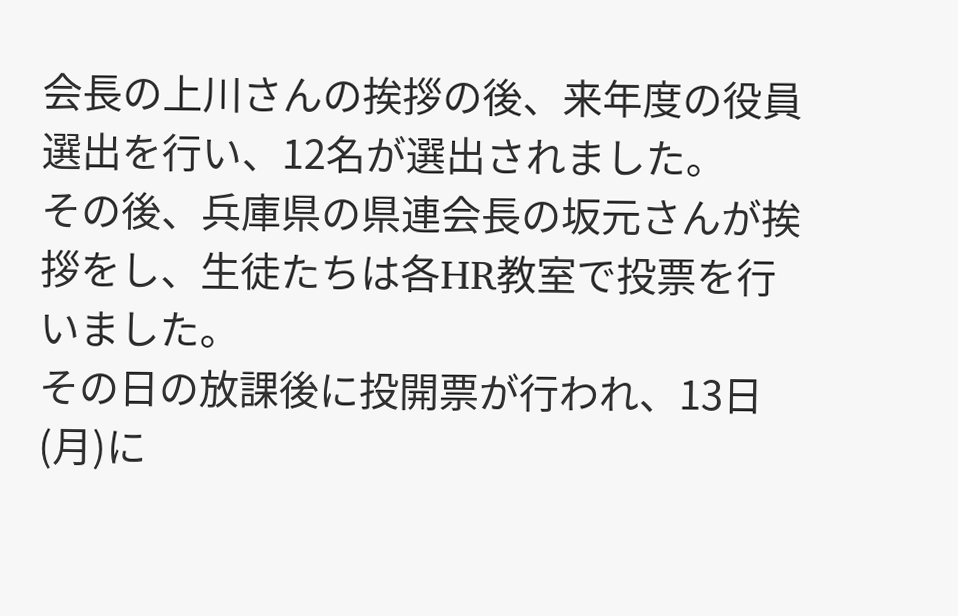会長の上川さんの挨拶の後、来年度の役員選出を行い、12名が選出されました。
その後、兵庫県の県連会長の坂元さんが挨拶をし、生徒たちは各HR教室で投票を行いました。
その日の放課後に投開票が行われ、13日(月)に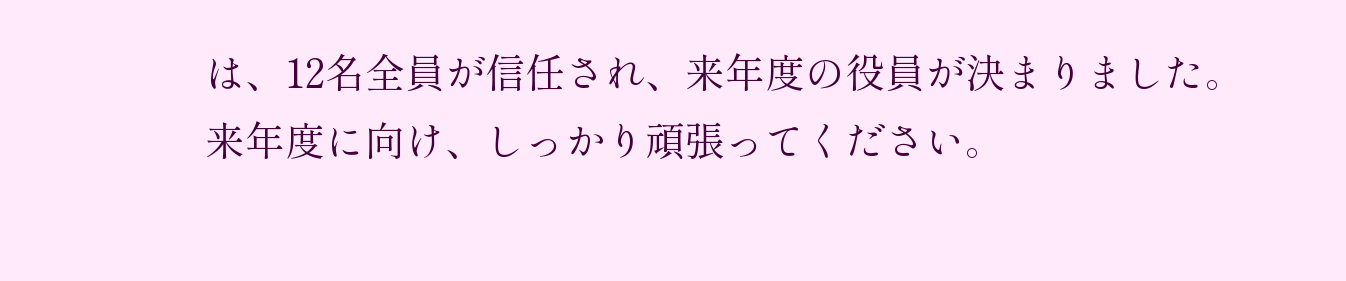は、12名全員が信任され、来年度の役員が決まりました。
来年度に向け、しっかり頑張ってください。